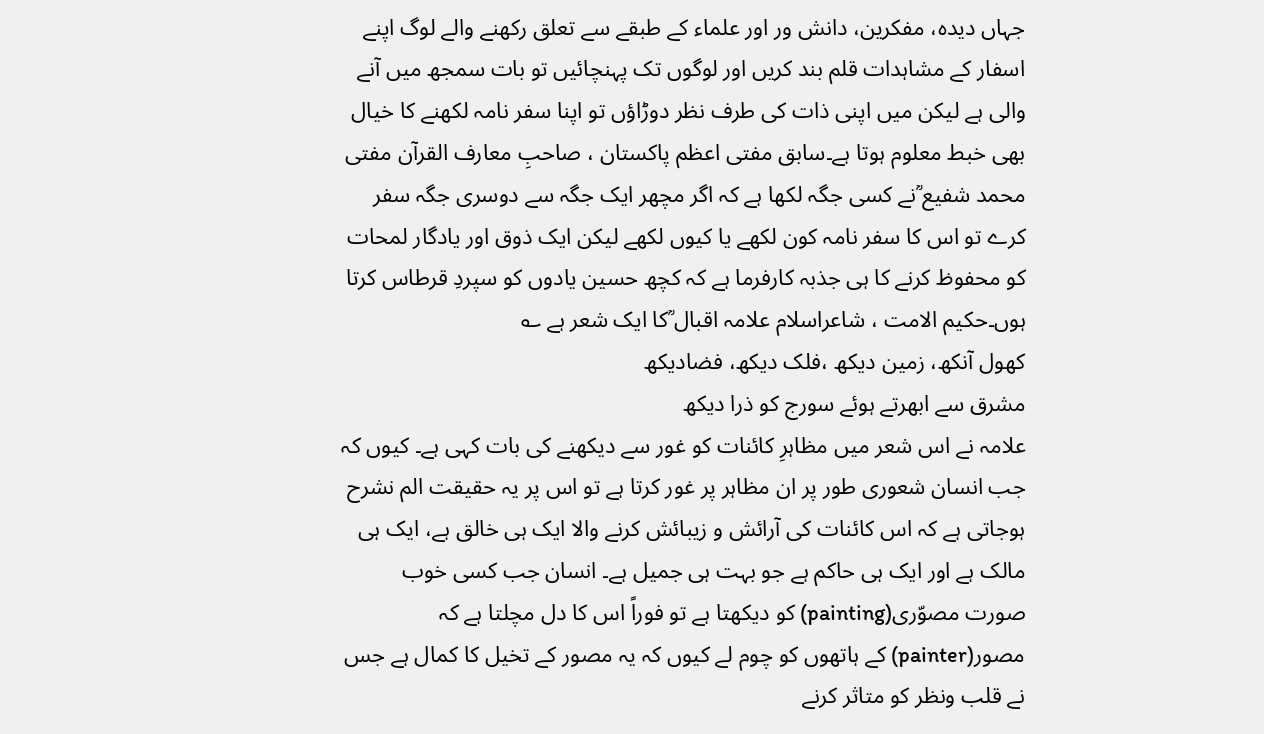جہاں دیدہ، مفکرین، دانش ور اور علماء کے طبقے سے تعلق رکھنے والے لوگ اپنے اسفار کے مشاہدات قلم بند کریں اور لوگوں تک پہنچائیں تو بات سمجھ میں آنے والی ہے لیکن میں اپنی ذات کی طرف نظر دوڑاؤں تو اپنا سفر نامہ لکھنے کا خیال بھی خبط معلوم ہوتا ہے۔سابق مفتی اعظم پاکستان ، صاحبِ معارف القرآن مفتی محمد شفیع ؒنے کسی جگہ لکھا ہے کہ اگر مچھر ایک جگہ سے دوسری جگہ سفر کرے تو اس کا سفر نامہ کون لکھے یا کیوں لکھے لیکن ایک ذوق اور یادگار لمحات کو محفوظ کرنے کا ہی جذبہ کارفرما ہے کہ کچھ حسین یادوں کو سپردِ قرطاس کرتا ہوں۔حکیم الامت ، شاعراسلام علامہ اقبال ؒکا ایک شعر ہے ؎
کھول آنکھ، زمین دیکھ ،فلک دیکھ، فضادیکھ
مشرق سے ابھرتے ہوئے سورج کو ذرا دیکھ
علامہ نے اس شعر میں مظاہرِ کائنات کو غور سے دیکھنے کی بات کہی ہے۔ کیوں کہ جب انسان شعوری طور پر ان مظاہر پر غور کرتا ہے تو اس پر یہ حقیقت الم نشرح ہوجاتی ہے کہ اس کائنات کی آرائش و زیبائش کرنے والا ایک ہی خالق ہے، ایک ہی مالک ہے اور ایک ہی حاکم ہے جو بہت ہی جمیل ہے۔ انسان جب کسی خوب صورت مصوّری(painting) کو دیکھتا ہے تو فوراً اس کا دل مچلتا ہے کہ مصور(painter) کے ہاتھوں کو چوم لے کیوں کہ یہ مصور کے تخیل کا کمال ہے جس نے قلب ونظر کو متاثر کرنے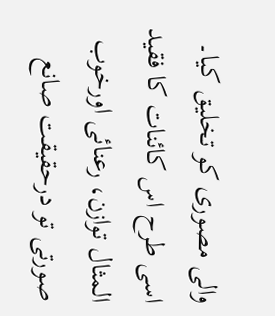والی مصوری کو تخلیق کیا۔ اسی طرح اس کائنات کا فقید المثال توازن، رعنائی اورخوب صورتی تو درحقیقت صانع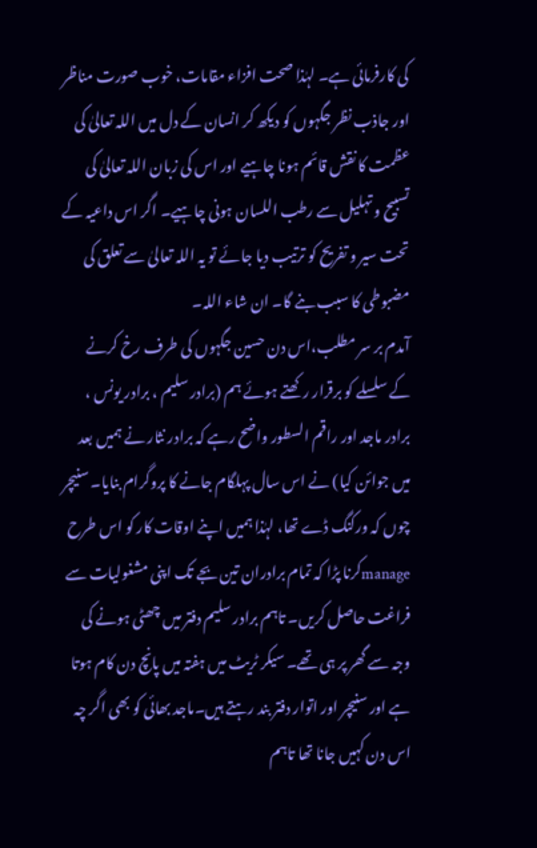کی کارفرمائی ہے۔ لہٰذا صحت افزاء مقامات، خوب صورت مناظر اور جاذب نظر جگہوں کو دیکھ کر انسان کے دل میں اللہ تعالیٰ کی عظمت کا نقش قائم ہونا چاہیے اور اس کی زبان اللہ تعالیٰ کی تسبیح و تہلیل سے رطب اللسان ہونی چاہیے۔ اگر اس داعیہ کے تحت سیر و تفریح کو ترتیب دیا جائے تو یہ اللہ تعالیٰ سے تعلق کی مضبوطی کا سبب بنے گا۔ ان شاء اللہ۔
آمدم بر سر مطلب،اس دن حسین جگہوں کی طرف رخ کرنے کے سلسلے کو برقرار رکھتے ہوئے ہم (برادر سلیم ، برادر یونس ، برادر ماجد اور راقم السطور واضح رہے کہ برادر نثار نے ہمیں بعد میں جوائن کیا) نے اس سال پہلگام جانے کا پروگرام بنایا۔ سنیچر چوں کہ ورکنگ ڈے تھا، لہٰذا ہمیں اپنے اوقات کار کو اس طرح manageکرنا پڑا کہ تمام برادران تین بجے تک اپنی مشغولیات سے فراغت حاصل کریں۔ تاہم برادر سلیم دفتر میں چھٹی ہونے کی وجہ سے گھر پر ہی تھے۔ سیکر ٹریٹ میں ہفتہ میں پانچ دن کام ہوتا ہے اور سنیچر اور اتوار دفتر بند رہتے ہیں۔ماجد بھائی کو بھی اگر چہ اس دن کہیں جانا تھا تاہم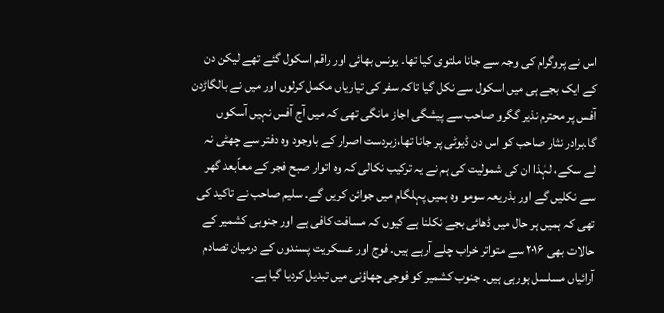اس نے پروگرام کی وجہ سے جانا ملتوی کیا تھا۔ یونس بھائی اور راقم اسکول گئے تھے لیکن دن کے ایک بجے ہی میں اسکول سے نکل گیا تاکہ سفر کی تیاریاں مکمل کرلوں اور میں نے بالگاڑدن آفس پر محترم نذیر گگرو صاحب سے پیشگی اجاز مانگی تھی کہ میں آج آفس نہیں آسکوں گا۔برادر نثار صاحب کو اس دن ڈیوٹی پر جانا تھا،زبردست اصرار کے باوجود وہ دفتر سے چھٹی نہ لے سکے، لہٰذا ان کی شمولیت کی ہم نے یہ ترکیب نکالی کہ وہ اتوار صبح فجر کے معاًبعد گھر سے نکلیں گے اور بذریعہ سومو وہ ہمیں پہلگام میں جوائن کریں گے۔ سلیم صاحب نے تاکید کی تھی کہ ہمیں ہر حال میں ڈھائی بجے نکلنا ہے کیوں کہ مسافت کافی ہے اور جنوبی کشمیر کے حالات بھی ۲۰۱۶ سے متواتر خراب چلے آرہے ہیں۔ فوج اور عسکریت پسندوں کے درمیان تصادم آرائیاں مسلسل ہورہی ہیں۔ جنوب کشمیر کو فوجی چھاؤنی میں تبدیل کردیا گیا ہے۔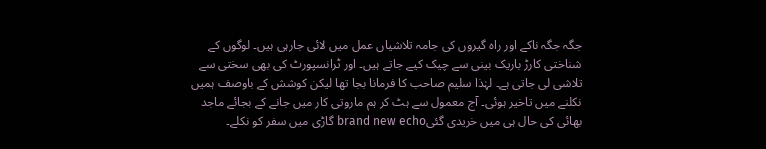جگہ جگہ ناکے اور راہ گیروں کی جامہ تلاشیاں عمل میں لائی جارہی ہیں۔ لوگوں کے شناختی کارڑ باریک بینی سے چیک کیے جاتے ہیں۔ اور ٹرانسپورٹ کی بھی سختی سے تلاشی لی جاتی ہے۔ لہٰذا سلیم صاحب کا فرمانا بجا تھا لیکن کوشش کے باوصف ہمیں نکلنے میں تاخیر ہوئی۔ آج معمول سے ہٹ کر ہم ماروتی کار میں جانے کے بجائے ماجد بھائی کی حال ہی میں خریدی گئیbrand new echo گاڑی میں سفر کو نکلے۔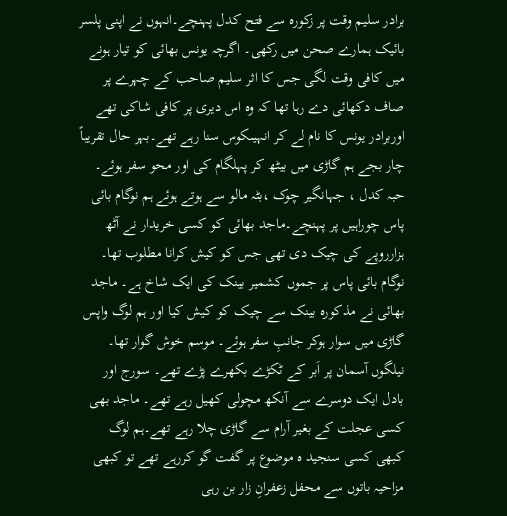برادر سلیم وقت پر زکورہ سے فتح کدل پہنچے۔انہوں نے اپنی پلسر بائیک ہمارے صحن میں رکھی۔ اگرچہ یونس بھائی کو تیار ہونے میں کافی وقت لگی جس کا اثر سلیم صاحب کے چہرے پر صاف دکھائی دے رہا تھا کہ وہ اس دیری پر کافی شاکی تھے اوربرادر یونس کا نام لے کر انہیںکوس سنا رہے تھے۔بہر حال تقریباً چار بجے ہم گاڑی میں بیٹھ کر پہلگام کی اور محو سفر ہوئے۔
حبہ کدل ، جہانگیر چوک ،بٹہ مالو سے ہوتے ہوئے ہم نوگام بائی پاس چوراہیں پر پہنچے۔ماجد بھائی کو کسی خریدار نے آٹھ ہزارروپے کی چیک دی تھی جس کو کیش کرانا مطلوب تھا۔ نوگام بائی پاس پر جموں کشمیر بینک کی ایک شاخ ہے۔ ماجد بھائی نے مذکورہ بینک سے چیک کو کیش کیا اور ہم لوگ واپس گاڑی میں سوار ہوکر جانبِ سفر ہوئے۔ موسم خوش گوار تھا۔ نیلگوں آسمان پر اَبر کے ٹکڑے بکھرے پڑے تھے۔ سورج اور بادل ایک دوسرے سے آنکھ مچولی کھیل رہے تھے۔ ماجد بھی کسی عجلت کے بغیر آرام سے گاڑی چلا رہے تھے۔ہم لوگ کبھی کسی سنجید ہ موضوع پر گفت گو کررہے تھے تو کبھی مزاحیہ باتوں سے محفل زعفرانِ زار بن رہی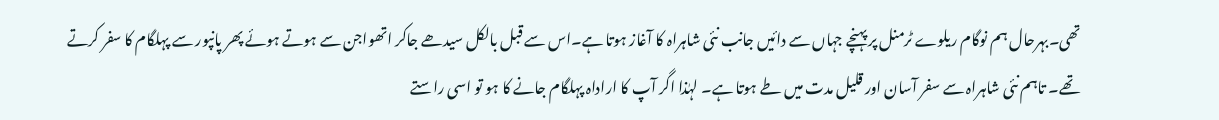تھی۔بہرحال ہم نوگام ریلوے ٹرمنل پر پہنچے جہاں سے دائیں جانب نئی شاہراہ کا آغاز ہوتا ہے۔اس سے قبل بالکل سیدھے جاکر اتھواجن سے ہوتے ہوئے پھر پانپور سے پہلگام کا سفر کرتے تھے۔ تاہم نئی شاہراہ سے سفر آسان اور قلیل مدت میں طے ہوتا ہے۔ لہٰذا اگر آپ کا اراداہ پہلگام جانے کا ہو تو اسی راستے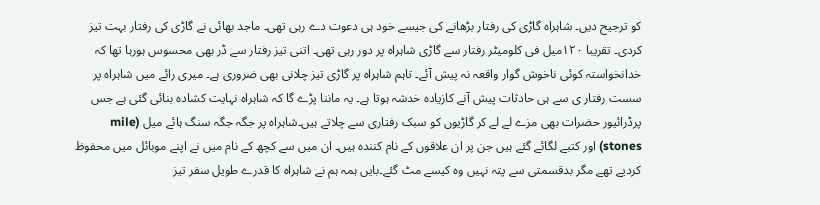کو ترجیح دیں۔ شاہراہ گاڑی کی رفتار بڑھانے کی جیسے خود ہی دعوت دے رہی تھی۔ ماجد بھائی نے گاڑی کی رفتار بہت تیز کردی۔ تقریبا ۱۲۰میل فی کلومیٹر رفتار سے گاڑی شاہراہ پر دور رہی تھی۔ اتنی تیز رفتار سے ڈر بھی محسوس ہورہا تھا کہ خدانخواستہ کوئی ناخوش گوار واقعہ نہ پیش آئے۔ تاہم شاہراہ پر گاڑی تیز چلانی بھی ضروری ہے۔ میری رائے میں شاہراہ پر سست رفتار ی سے ہی حادثات پیش آنے کازیادہ خدشہ ہوتا ہے۔ یہ ماننا پڑے گا کہ شاہراہ نہایت کشادہ بنائی گئی ہے جس پرڈرائیور حضرات بھی مزے لے لے کر گاڑیوں کو سبک رفتاری سے چلاتے ہیں۔شاہراہ پر جگہ جگہ سنگ ہائے میل (mile stones) اور کتبے لگائے گئے ہیں جن پر ان علاقوں کے نام کنندہ ہیں۔ ان میں سے کچھ کے نام میں نے اپنے موبائل میں محفوظ کردیے تھے مگر بدقسمتی سے پتہ نہیں وہ کیسے مٹ گئے۔بایں ہمہ ہم نے شاہراہ کا قدرے طویل سفر تیز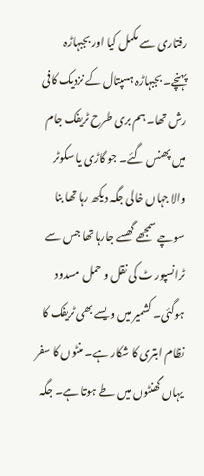رفتاری سے مکمل کیا اور بجبہاڑہ پہنچے۔ بجبہاڑہ ہسپتال کے نزدیک کافی رش تھا۔ ہم بری طرح ٹریفک جام میں پھنس گئے۔ جو گاڑی یا سکوٹر والا جہاں خالی جگہ دیکھ رہا تھا بنا سوچے سمجھے گھسے جارہا تھا جس سے ٹرانسپور ٹ کی نقل و حمل مسدود ہوگئی۔ کشمیر میں ویسے بھی ٹریفک کا نظام ابتری کا شکار ہے۔ منٹوں کا سفر یہاں گھنٹوں میں طے ہوتا ہے۔ جگہ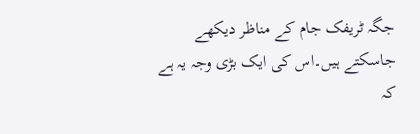جگہ ٹریفک جام کے مناظر دیکھے جاسکتے ہیں۔اس کی ایک بڑی وجہ یہ ہے کہ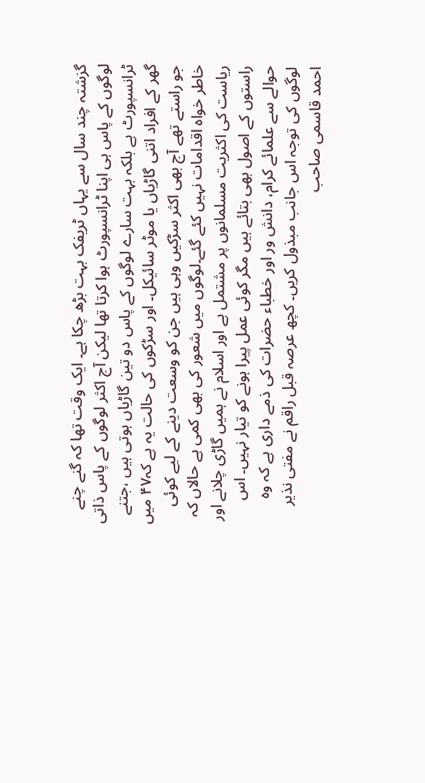گزشتہ چند سال سے یہاں ٹریفک بہت بڑھ چکا ہے۔ ایک وقت تھا کہ گنے چنے لوگوں کے پاس ہی اپنا ٹرانسپورٹ ہوا کرتا تھا لیکن آج اکثر لوگوں کے پاس ذاتی ٹرانسپورٹ ہے بلکہ بہت سارے لوگوں کے پاس دو تین گاڑیاں ہوتی ہیں ،جتنے گھر کے افراد اتنی گاڑیاں یا موٹر سائیکل۔ اور سڑکوں کی حالت یہ ہے کہ۴۷ میں جو راستے تھے آج بھی اکثر سڑکیں وہی ہیں جن کو وسعت دینے کے لیے کوئی خاطر خواہ اقدامات نہیں کئے گئے۔لوگوں میں شعور کی بھی کمی ہے حالاں کہ ریاست کی اکثریت مسلمانوں پر مشتمل ہے اور اسلام نے ہمیں گاڑی چلانے اور راستوں کے اصول بھی بتائے ہیں مگر کوئی عمل پیرا ہونے کو تیار نہیں۔ اس حوالے سے علمائے کرام، دانش ور اور خطباء حضرات کی ذمے داری ہے کہ وہ لوگوں کی توجہ اس جانب مبذول کریں۔ کچھ عرصہ قبل راقم نے مفتی نذیر احمد قاسمی صاحب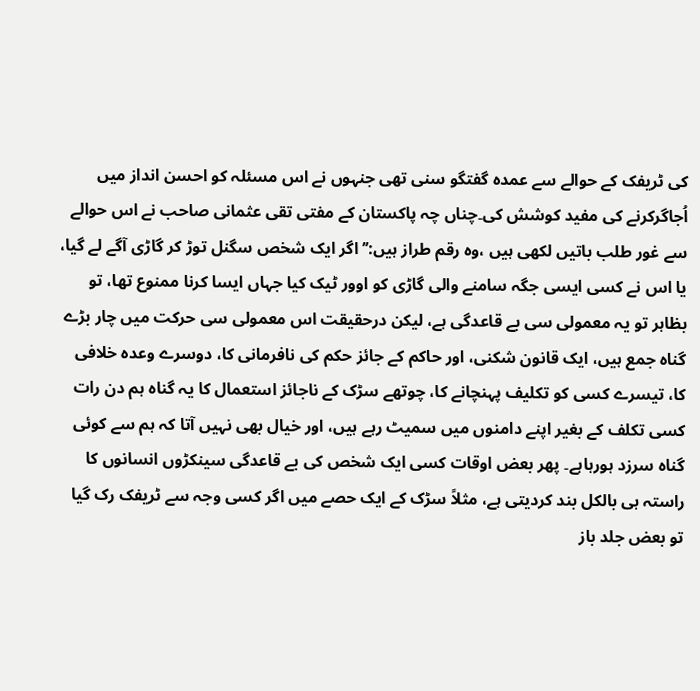کی ٹریفک کے حوالے سے عمدہ گفتگو سنی تھی جنہوں نے اس مسئلہ کو احسن انداز میں اُجاگرکرنے کی مفید کوشش کی۔چناں چہ پاکستان کے مفتی تقی عثمانی صاحب نے اس حوالے سے غور طلب باتیں لکھی ہیں ،وہ رقم طراز ہیں:’’اگر ایک شخص سگنل توڑ کر گاڑی آگے لے گیا، یا اس نے کسی ایسی جگہ سامنے والی گاڑی کو اوور ٹیک کیا جہاں ایسا کرنا ممنوع تھا، تو بظاہر تو یہ معمولی سی بے قاعدگی ہے، لیکن درحقیقت اس معمولی سی حرکت میں چار بڑے گناہ جمع ہیں، ایک قانون شکنی، اور حاکم کے جائز حکم کی نافرمانی کا، دوسرے وعدہ خلافی کا، تیسرے کسی کو تکلیف پہنچانے کا، چوتھے سڑک کے ناجائز استعمال کا یہ گناہ ہم دن رات کسی تکلف کے بغیر اپنے دامنوں میں سمیٹ رہے ہیں، اور خیال بھی نہیں آتا کہ ہم سے کوئی گناہ سرزد ہورہاہے۔ پھر بعض اوقات کسی ایک شخص کی بے قاعدگی سینکڑوں انسانوں کا راستہ ہی بالکل بند کردیتی ہے، مثلاً سڑک کے ایک حصے میں اگر کسی وجہ سے ٹریفک رک گیا تو بعض جلد باز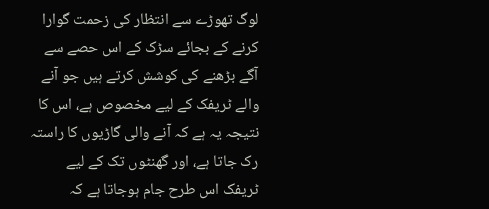لوگ تھوڑے سے انتظار کی زحمت گوارا کرنے کے بجائے سڑک کے اس حصے سے آگے بڑھنے کی کوشش کرتے ہیں جو آنے والے ٹریفک کے لیے مخصوص ہے، اس کا نتیجہ یہ ہے کہ آنے والی گاڑیوں کا راستہ رک جاتا ہے، اور گھنٹوں تک کے لیے ٹریفک اس طرح جام ہوجاتا ہے کہ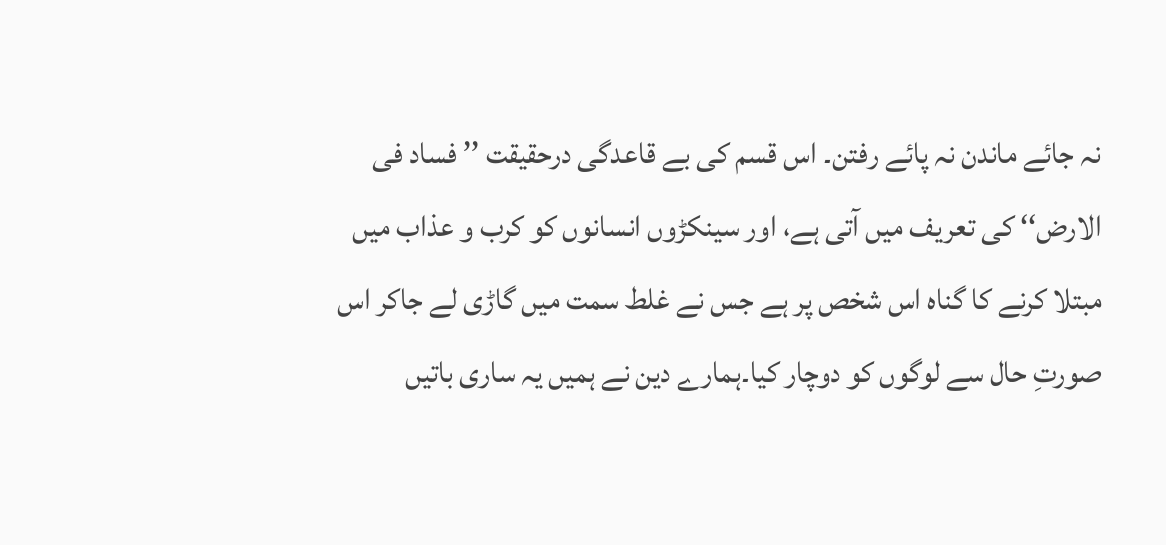نہ جائے ماندن نہ پائے رفتن۔ اس قسم کی بے قاعدگی درحقیقت ’’ فساد فی الارض‘‘ کی تعریف میں آتی ہے، اور سینکڑوں انسانوں کو کرب و عذاب میں مبتلا کرنے کا گناہ اس شخص پر ہے جس نے غلط سمت میں گاڑی لے جاکر اس صورتِ حال سے لوگوں کو دوچار کیا۔ہمارے دین نے ہمیں یہ ساری باتیں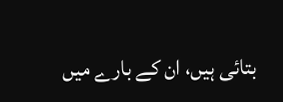بتائی ہیں، ان کے بارے میں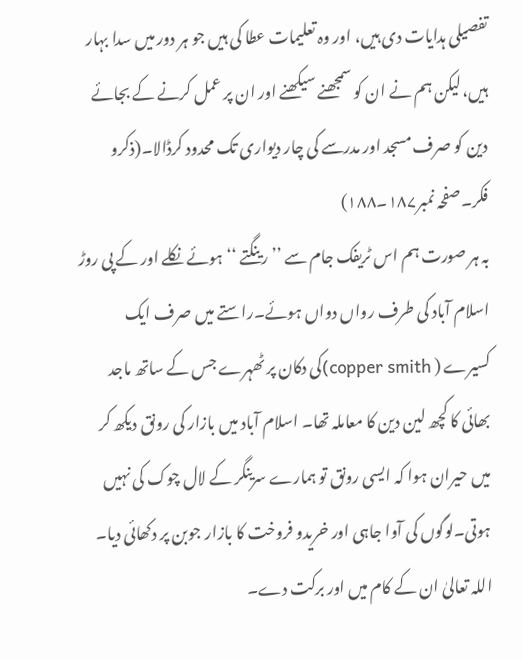تفصیلی ہدایات دی ہیں، اور وہ تعلیمات عطا کی ہیں جو ہر دور میں سدا بہار ہیں، لیکن ہم نے ان کو سمجھنے سیکھنے اور ان پر عمل کرنے کے بجائے دین کو صرف مسجد اور مدرسے کی چار دیواری تک محدود کرڈالا۔(ذکرو فکر۔صفحہ نمبر۱۸۷۔۱۸۸)
بہ ہر صورت ہم اس ٹریفک جام سے ’’رینگتے ‘‘ ہوئے نکلے اور کے پی روڑ اسلام آباد کی طرف رواں دواں ہوئے۔راستے میں صرف ایک کسیرے ( copper smith)کی دکان پر ٹھہرے جس کے ساتھ ماجد بھائی کا کچھ لین دین کا معاملہ تھا۔ اسلام آباد میں بازار کی رونق دیکھ کر میں حیران ہوا کہ ایسی رونق تو ہمارے سرینگر کے لال چوک کی نہیں ہوتی۔لوگوں کی آوا جاہی اور خریدو فروخت کا بازار جوبن پر دکھائی دیا۔ اللہ تعالیٰ ان کے کام میں اور برکت دے۔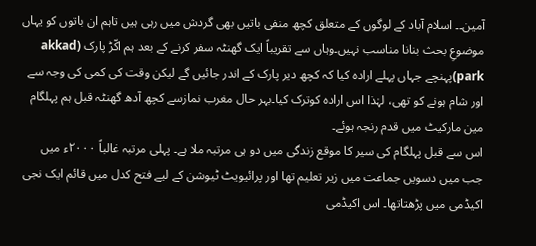آمین۔۔ اسلام آباد کے لوگوں کے متعلق کچھ منفی باتیں بھی گردش میں رہی ہیں تاہم ان باتوں کو یہاں موضوعِ بحث بنانا مناسب نہیں۔وہاں سے تقریباً ایک گھنٹہ سفر کرنے کے بعد ہم اکّڑ پارک (akkad park)پہنچے جہاں پہلے ارادہ کیا کہ کچھ دیر پارک کے اندر جائیں گے لیکن وقت کی کمی کی وجہ سے اور شام ہونے کو تھی، لہٰذا اس ارادہ کوترک کیا۔بہر حال مغرب نمازسے کچھ آدھ گھنٹہ قبل ہم پہلگام مین مارکیٹ میں قدم رنجہ ہوئے۔
اس سے قبل پہلگام کی سیر کا موقع زندگی میں دو ہی مرتبہ ملا ہے۔ پہلی مرتبہ غالباً ۲۰۰۰ء میں جب میں دسویں جماعت میں زیر تعلیم تھا اور پرائیویٹ ٹیوشن کے لیے فتح کدل میں قائم ایک نجی اکیڈمی میں پڑھتاتھا۔ اس اکیڈمی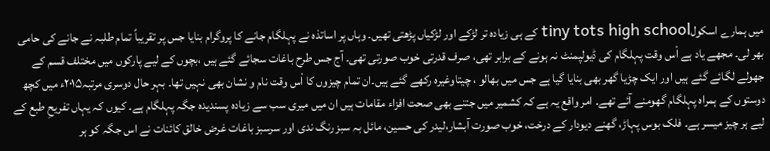میں ہمارے اسکولtiny tots high school کے ہی زیادہ تر لڑکے اور لڑکیاں پڑھتی تھیں۔ وہاں پر اساتذہ نے پہلگام جانے کا پروگرام بنایا جس پر تقریباً تمام طلبہ نے جانے کی حامی بھر لی۔ مجھے یاد ہے اْس وقت پہلگام کی ڈیولپمنٹ نہ ہونے کے برابر تھی، صرف قدرتی خوب صورتی تھی۔ آج جس طرح باغات سجائے گئے ہیں ،بچوں کے لیے پارکوں میں مختلف قسم کے جھولے لگائے گئے ہیں اور ایک چڑیا گھر بھی بنایا گیا ہے جس میں بھالو ، چیتاوغیرہ رکھے گئے ہیں۔ان تمام چیزوں کا اْس وقت نام و نشان بھی نہیں تھا۔ بہر حال دوسری مرتبہ۲۰۱۵ء میں کچھ دوستوں کے ہمراہ پہلگام گھومنے آئے تھے۔ امر واقع یہ ہے کہ کشمیر میں جتنے بھی صحت افزاء مقامات ہیں ان میں میری سب سے زیادہ پسندیدہ جگہ پہلگام ہے۔ کیوں کہ یہاں تفریحِ طبع کے لیے ہر چیز میسر ہے۔ فلک بوس پہاڑ، گھنے دیودار کے درخت، خوب صورت آبشار،لیدر کی حسین، مائل بہ سبز رنگ ندی اور سرسبز باغات غرض خالق کائنات نے اس جگہ کو ہر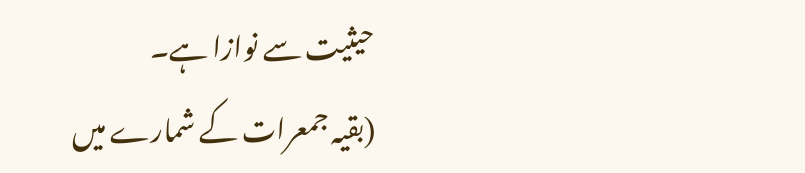حیثیت سے نوازا ہے۔
(بقیہ جمعرات کے شمارے میں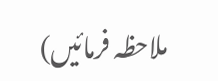ملاحظہ فرمائیں)